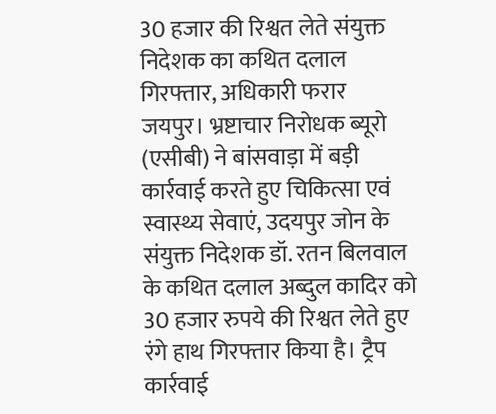30 हजार की रिश्वत लेते संयुक्त निदेशक का कथित दलाल गिरफ्तार, अधिकारी फरार
जयपुर। भ्रष्टाचार निरोधक ब्यूरो (एसीबी) ने बांसवाड़ा में बड़ी कार्रवाई करते हुए चिकित्सा एवं स्वास्थ्य सेवाएं, उदयपुर जोन के संयुक्त निदेशक डॉ. रतन बिलवाल के कथित दलाल अब्दुल कादिर को 30 हजार रुपये की रिश्वत लेते हुए रंगे हाथ गिरफ्तार किया है। ट्रैप कार्रवाई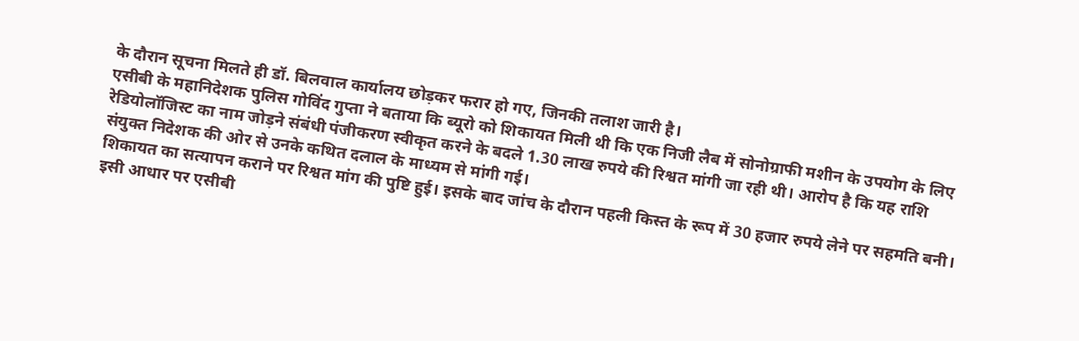के दौरान सूचना मिलते ही डॉ. बिलवाल कार्यालय छोड़कर फरार हो गए, जिनकी तलाश जारी है।
एसीबी के महानिदेशक पुलिस गोविंद गुप्ता ने बताया कि ब्यूरो को शिकायत मिली थी कि एक निजी लैब में सोनोग्राफी मशीन के उपयोग के लिए रेडियोलॉजिस्ट का नाम जोड़ने संबंधी पंजीकरण स्वीकृत करने के बदले 1.30 लाख रुपये की रिश्वत मांगी जा रही थी। आरोप है कि यह राशि संयुक्त निदेशक की ओर से उनके कथित दलाल के माध्यम से मांगी गई।
शिकायत का सत्यापन कराने पर रिश्वत मांग की पुष्टि हुई। इसके बाद जांच के दौरान पहली किस्त के रूप में 30 हजार रुपये लेने पर सहमति बनी। इसी आधार पर एसीबी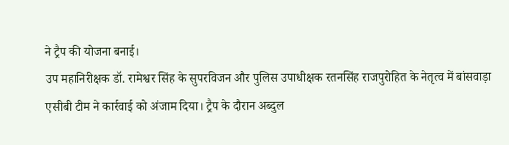ने ट्रैप की योजना बनाई।
उप महानिरीक्षक डॉ. रामेश्वर सिंह के सुपरविजन और पुलिस उपाधीक्षक रतनसिंह राजपुरोहित के नेतृत्व में बांसवाड़ा एसीबी टीम ने कार्रवाई को अंजाम दिया। ट्रैप के दौरान अब्दुल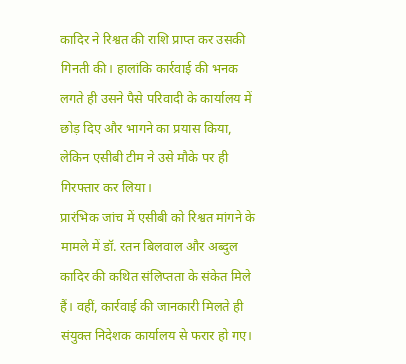कादिर ने रिश्वत की राशि प्राप्त कर उसकी गिनती की। हालांकि कार्रवाई की भनक लगते ही उसने पैसे परिवादी के कार्यालय में छोड़ दिए और भागने का प्रयास किया, लेकिन एसीबी टीम ने उसे मौके पर ही गिरफ्तार कर लिया।
प्रारंभिक जांच में एसीबी को रिश्वत मांगने के मामले में डॉ. रतन बिलवाल और अब्दुल कादिर की कथित संलिप्तता के संकेत मिले हैं। वहीं, कार्रवाई की जानकारी मिलते ही संयुक्त निदेशक कार्यालय से फरार हो गए।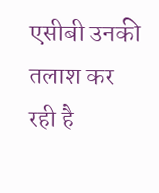एसीबी उनकी तलाश कर रही है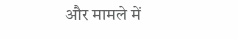और मामले में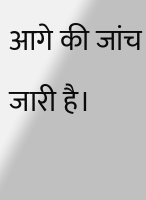आगे की जांच जारी है।